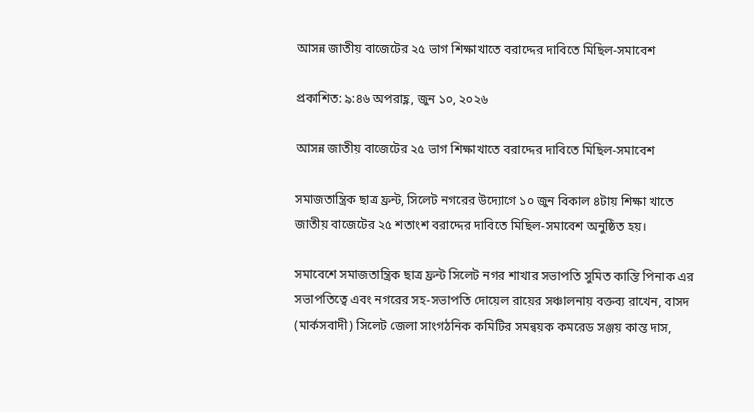আসন্ন জাতীয় বাজেটের ২৫ ভাগ শিক্ষাখাতে বরাদ্দের দাবিতে মিছিল-সমাবেশ

প্রকাশিত: ৯:৪৬ অপরাহ্ণ, জুন ১০, ২০২৬

আসন্ন জাতীয় বাজেটের ২৫ ভাগ শিক্ষাখাতে বরাদ্দের দাবিতে মিছিল-সমাবেশ

সমাজতান্ত্রিক ছাত্র ফ্রন্ট, সিলেট নগরের উদ্যোগে ১০ জুন বিকাল ৪টায় শিক্ষা খাতে জাতীয় বাজেটের ২৫ শতাংশ বরাদ্দের দাবিতে মিছিল-সমাবেশ অনুষ্ঠিত হয়।

সমাবেশে সমাজতান্ত্রিক ছাত্র ফ্রন্ট সিলেট নগর শাখার সভাপতি সুমিত কান্তি পিনাক এর সভাপতিত্বে এবং নগরের সহ-সভাপতি দোয়েল রায়ের সঞ্চালনায় বক্তব্য রাখেন, বাসদ (মার্কসবাদী) সিলেট জেলা সাংগঠনিক কমিটির সমন্বয়ক কমরেড সঞ্জয় কান্ত দাস,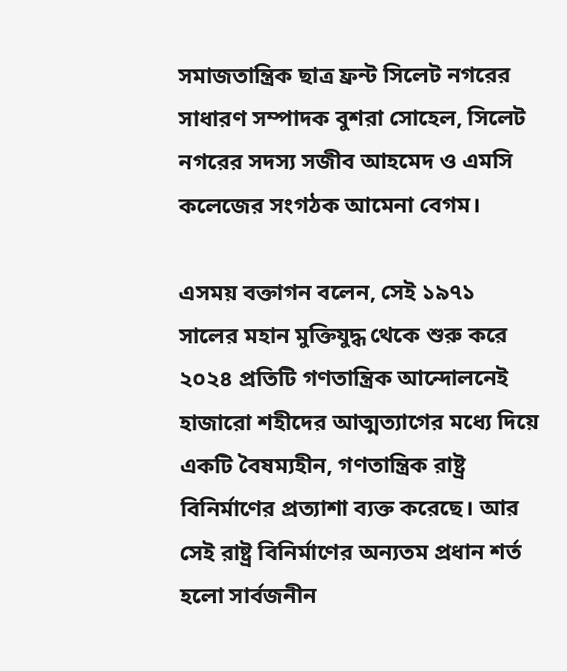সমাজতান্ত্রিক ছাত্র ফ্রন্ট সিলেট নগরের সাধারণ সম্পাদক বুশরা সোহেল, সিলেট নগরের সদস্য সজীব আহমেদ ও এমসি কলেজের সংগঠক আমেনা বেগম।

এসময় বক্তাগন বলেন, সেই ১৯৭১ সালের মহান মুক্তিযুদ্ধ থেকে শুরু করে ২০২৪ প্রতিটি গণতান্ত্রিক আন্দোলনেই হাজারো শহীদের আত্মত্যাগের মধ্যে দিয়ে একটি বৈষম্যহীন, গণতান্ত্রিক রাষ্ট্র বিনির্মাণের প্রত্যাশা ব্যক্ত করেছে।‌ আর সেই রাষ্ট্র বিনির্মাণের অন্যতম প্রধান শর্ত হলো‌ সার্বজনীন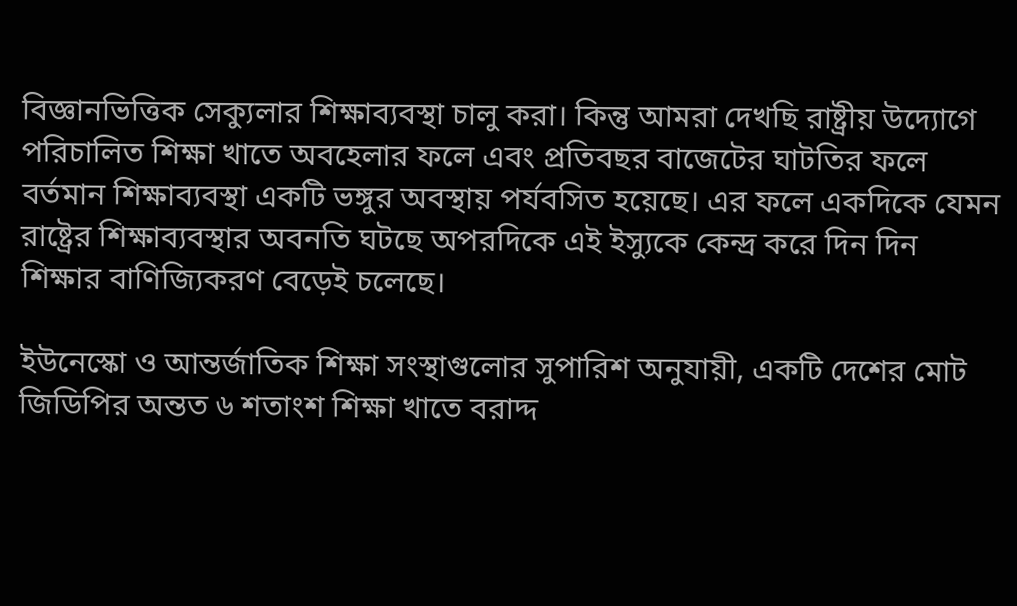বিজ্ঞানভিত্তিক সেক্যুলার শিক্ষাব্যবস্থা চালু করা। কিন্তু আমরা দেখছি রাষ্ট্রীয় উদ্যোগে পরিচালিত শিক্ষা খাতে অবহেলার ফলে এবং প্রতিবছর বাজেটের ঘাটতির ফলে বর্তমান শিক্ষাব্যবস্থা একটি ভঙ্গুর অবস্থায় পর্যবসিত হয়েছে। এর ফলে একদিকে যেমন রাষ্ট্রের শিক্ষাব্যবস্থার অবনতি ঘটছে অপরদিকে এই ইস্যুকে কেন্দ্র করে দিন দিন শিক্ষার বাণিজ্যিকরণ বেড়েই চলেছে।

ইউনেস্কো ও আন্তর্জাতিক শিক্ষা সংস্থাগুলোর সুপারিশ অনুযায়ী, একটি দেশের মোট জিডিপির অন্তত ৬ শতাংশ শিক্ষা খাতে বরাদ্দ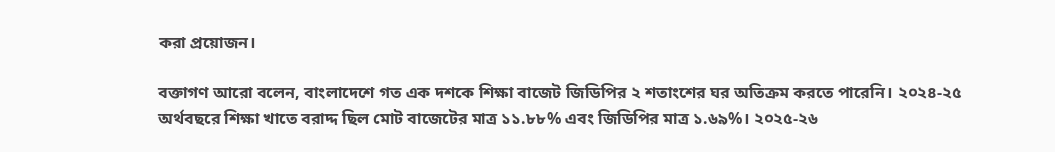করা প্রয়োজন।

বক্তাগণ আরো বলেন, বাংলাদেশে গত এক দশকে শিক্ষা বাজেট জিডিপির ২ শতাংশের ঘর অতিক্রম করতে পারেনি। ২০২৪-২৫ অর্থবছরে শিক্ষা খাতে বরাদ্দ ছিল মোট বাজেটের মাত্র ১১.৮৮% এবং জিডিপির মাত্র ১.৬৯%। ২০২৫-২৬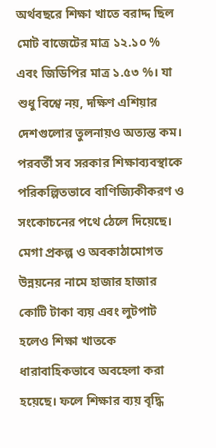অর্থবছরে শিক্ষা খাতে বরাদ্দ ছিল মোট বাজেটের মাত্র ১২.১০ % এবং জিডিপির মাত্র ১.৫৩ %। যা শুধু বিশ্বে নয়, দক্ষিণ এশিয়ার দেশগুলোর তুলনায়ও অত্যন্ত কম। পরবর্তী সব সরকার শিক্ষাব্যবস্থাকে পরিকল্পিতভাবে বাণিজ্যিকীকরণ ও সংকোচনের পথে ঠেলে দিয়েছে। মেগা প্রকল্প ও অবকাঠামোগত উন্নয়নের নামে হাজার হাজার কোটি টাকা ব্যয় এবং লুটপাট হলেও শিক্ষা খাতকে ধারাবাহিকভাবে অবহেলা করা হয়েছে। ফলে শিক্ষার ব্যয় বৃদ্ধি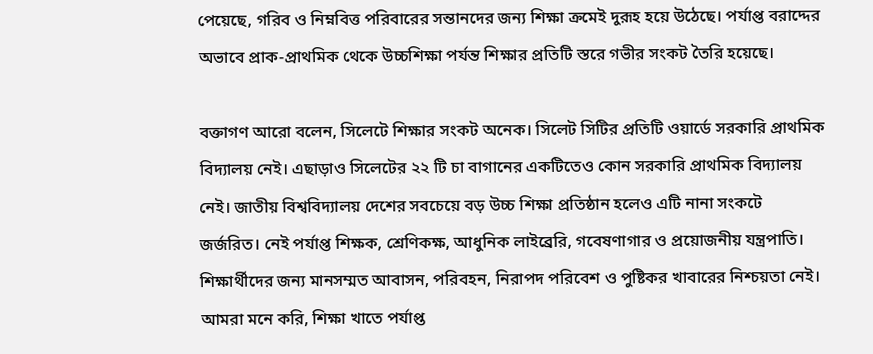পেয়েছে, গরিব ও নিম্নবিত্ত পরিবারের সন্তানদের জন্য শিক্ষা ক্রমেই দুরূহ হয়ে উঠেছে। পর্যাপ্ত বরাদ্দের অভাবে প্রাক-প্রাথমিক থেকে উচ্চশিক্ষা পর্যন্ত শিক্ষার প্রতিটি স্তরে গভীর সংকট তৈরি হয়েছে।

বক্তাগণ আরো বলেন, সিলেটে শিক্ষার সংকট অনেক। সিলেট সিটির প্রতিটি ওয়ার্ডে সরকারি প্রাথমিক বিদ্যালয় নেই। এছাড়াও সিলেটের ২২ টি চা বাগানের একটিতেও কোন সরকারি প্রাথমিক বিদ্যালয় নেই। জাতীয় বিশ্ববিদ্যালয় দেশের সবচেয়ে বড় উচ্চ শিক্ষা প্রতিষ্ঠান হলেও এটি নানা সংকটে জর্জরিত। নেই পর্যাপ্ত শিক্ষক, শ্রেণিকক্ষ, আধুনিক লাইব্রেরি, গবেষণাগার ও প্রয়োজনীয় যন্ত্রপাতি। শিক্ষার্থীদের জন্য মানসম্মত আবাসন, পরিবহন, নিরাপদ পরিবেশ ও পুষ্টিকর খাবারের নিশ্চয়তা নেই। আমরা মনে করি, শিক্ষা খাতে পর্যাপ্ত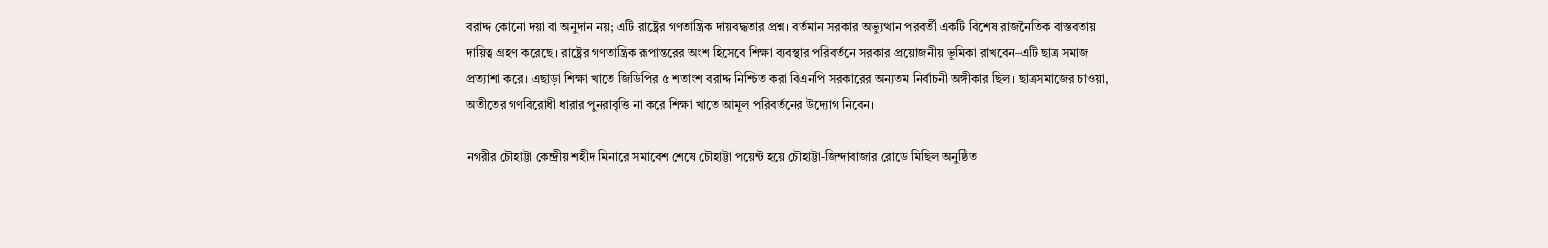বরাদ্দ কোনো দয়া বা অনুদান নয়; এটি রাষ্ট্রের গণতান্ত্রিক দায়বদ্ধতার প্রশ্ন। বর্তমান সরকার অভ্যুত্থান পরবর্তী একটি বিশেষ রাজনৈতিক বাস্তবতায় দায়িত্ব গ্রহণ করেছে। রাষ্ট্রের গণতান্ত্রিক রূপান্তরের অংশ হিসেবে শিক্ষা ব্যবস্থার পরিবর্তনে সরকার প্রয়োজনীয় ভূমিকা রাখবেন–এটি ছাত্র সমাজ প্রত্যাশা করে। এছাড়া শিক্ষা খাতে জিডিপির ৫ শতাংশ বরাদ্দ নিশ্চিত করা বিএনপি সরকারের অন্যতম নির্বাচনী অঙ্গীকার ছিল। ছাত্রসমাজের চাওয়া, অতীতের গণবিরোধী ধারার পুনরাবৃত্তি না করে শিক্ষা খাতে আমূল পরিবর্তনের উদ্যোগ নিবেন।

নগরীর চৌহাট্টা কেন্দ্রীয় শহীদ মিনারে সমাবেশ শেষে চৌহাট্টা পয়েন্ট হয়ে চৌহাট্টা-জিন্দাবাজার রোডে মিছিল অনুষ্ঠিত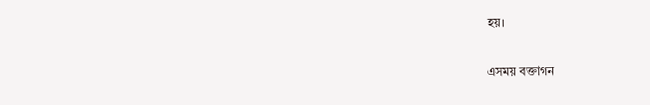হয়।

এসময় বক্তাগন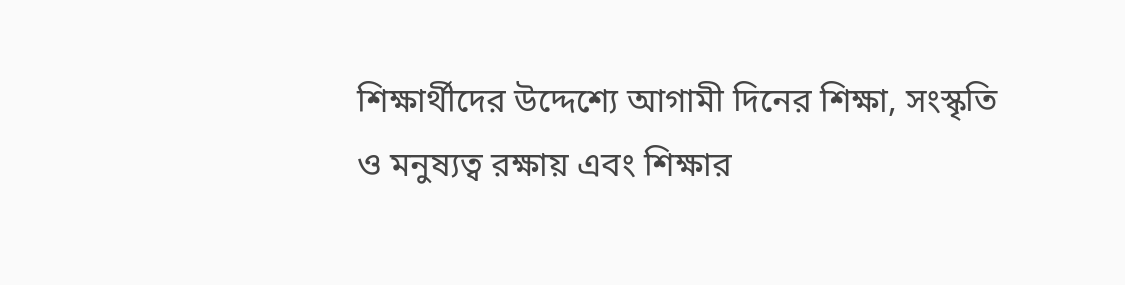শিক্ষার্থীদের উদ্দেশ্যে আগামী দিনের শিক্ষা, সংস্কৃতি ও মনুষ্যত্ব রক্ষায় এবং শিক্ষার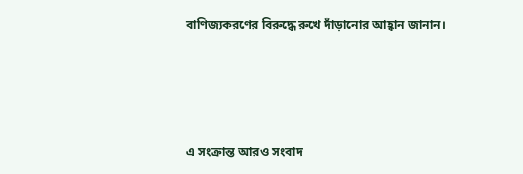বাণিজ্যকরণের বিরুদ্ধে রুখে দাঁড়ানোর আহ্বান জানান।




এ সংক্রান্ত আরও সংবাদ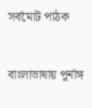সর্বমোট পাঠক


বাংলাভাষায় পুর্নাঙ্গ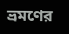ভ্রমণের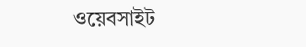ওয়েবসাইট